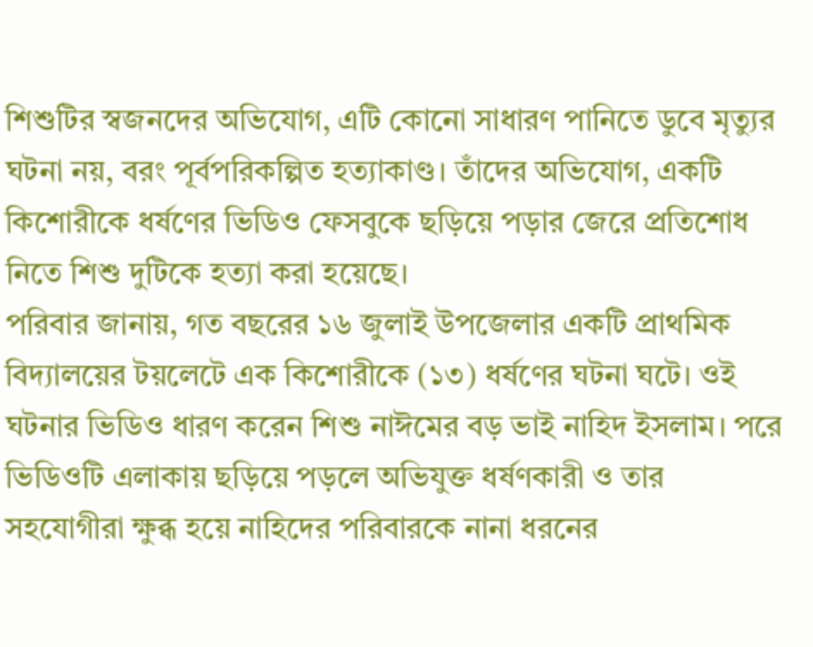শিশুটির স্বজনদের অভিযোগ, এটি কোনো সাধারণ পানিতে ডুবে মৃত্যুর ঘটনা নয়, বরং পূর্বপরিকল্পিত হত্যাকাণ্ড। তাঁদের অভিযোগ, একটি কিশোরীকে ধর্ষণের ভিডিও ফেসবুকে ছড়িয়ে পড়ার জেরে প্রতিশোধ নিতে শিশু দুটিকে হত্যা করা হয়েছে।
পরিবার জানায়, গত বছরের ১৬ জুলাই উপজেলার একটি প্রাথমিক বিদ্যালয়ের টয়লেটে এক কিশোরীকে (১৩) ধর্ষণের ঘটনা ঘটে। ওই ঘটনার ভিডিও ধারণ করেন শিশু নাঈমের বড় ভাই নাহিদ ইসলাম। পরে ভিডিওটি এলাকায় ছড়িয়ে পড়লে অভিযুক্ত ধর্ষণকারী ও তার সহযোগীরা ক্ষুব্ধ হয়ে নাহিদের পরিবারকে নানা ধরনের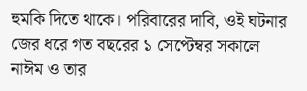হুমকি দিতে থাকে। পরিবারের দাবি, ওই ঘটনার জের ধরে গত বছরের ১ সেপ্টেম্বর সকালে নাঈম ও তার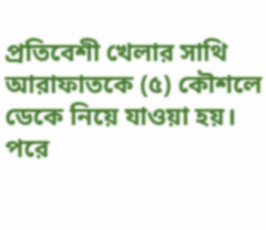প্রতিবেশী খেলার সাথি আরাফাতকে (৫) কৌশলে ডেকে নিয়ে যাওয়া হয়। পরে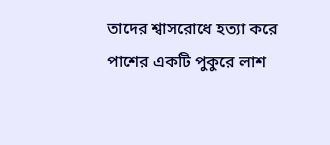তাদের শ্বাসরোধে হত্যা করে পাশের একটি পুকুরে লাশ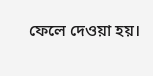ফেলে দেওয়া হয়।